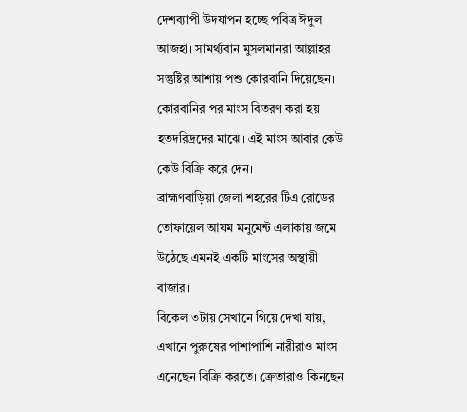দেশব্যাপী উদযাপন হচ্ছে পবিত্র ঈদুল আজহা। সামর্থ্যবান মুসলমানরা আল্লাহর সন্তুষ্টির আশায় পশু কোরবানি দিয়েছেন। কোরবানির পর মাংস বিতরণ করা হয় হতদরিদ্রদের মাঝে। এই মাংস আবার কেউ কেউ বিক্রি করে দেন।
ব্রাহ্মণবাড়িয়া জেলা শহরের টিএ রোডের তোফায়েল আযম মনুমেন্ট এলাকায় জমে উঠেছে এমনই একটি মাংসের অস্থায়ী বাজার।
বিকেল ৩টায় সেখানে গিয়ে দেখা যায়, এখানে পুরুষের পাশাপাশি নারীরাও মাংস এনেছেন বিক্রি করতে। ক্রেতারাও কিনছেন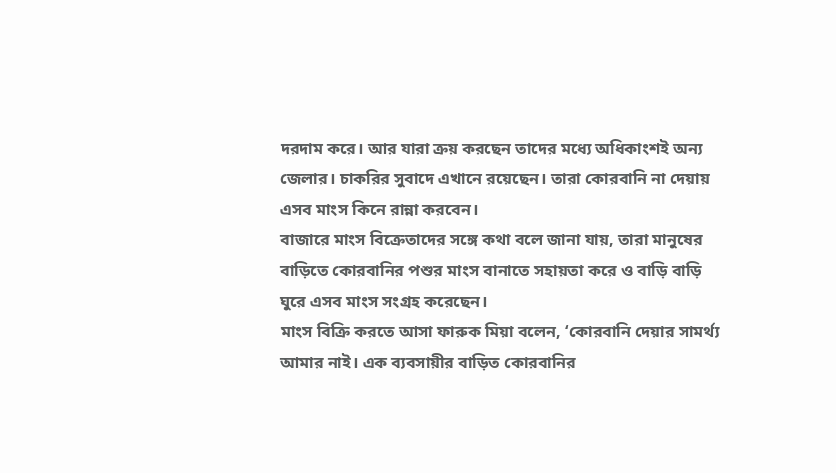দরদাম করে। আর যারা ক্রয় করছেন তাদের মধ্যে অধিকাংশই অন্য জেলার। চাকরির সুবাদে এখানে রয়েছেন। তারা কোরবানি না দেয়ায় এসব মাংস কিনে রান্না করবেন।
বাজারে মাংস বিক্রেতাদের সঙ্গে কথা বলে জানা যায়, তারা মানুষের বাড়িতে কোরবানির পশুর মাংস বানাতে সহায়তা করে ও বাড়ি বাড়ি ঘুরে এসব মাংস সংগ্রহ করেছেন।
মাংস বিক্রি করতে আসা ফারুক মিয়া বলেন, ‘কোরবানি দেয়ার সামর্থ্য আমার নাই। এক ব্যবসায়ীর বাড়িত কোরবানির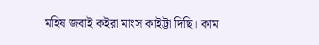মহিষ জবাই কইরা মাংস কাইট্টা দিছি। কাম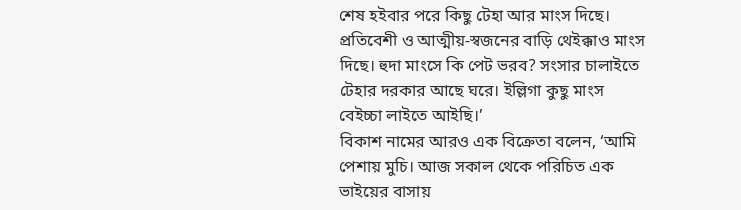শেষ হইবার পরে কিছু টেহা আর মাংস দিছে। প্রতিবেশী ও আত্মীয়-স্বজনের বাড়ি থেইক্কাও মাংস দিছে। হুদা মাংসে কি পেট ভরব? সংসার চালাইতে টেহার দরকার আছে ঘরে। ইল্লিগা কুছু মাংস বেইচ্চা লাইতে আইছি।’
বিকাশ নামের আরও এক বিক্রেতা বলেন, ‘আমি পেশায় মুচি। আজ সকাল থেকে পরিচিত এক ভাইয়ের বাসায়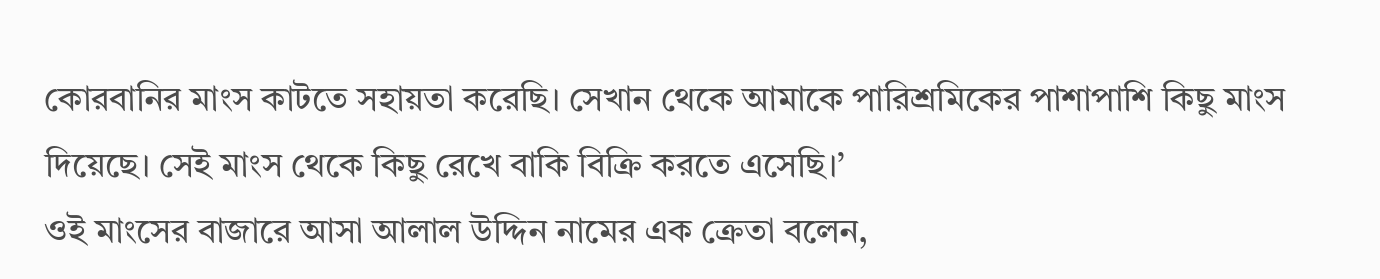কোরবানির মাংস কাটতে সহায়তা করেছি। সেখান থেকে আমাকে পারিশ্রমিকের পাশাপাশি কিছু মাংস দিয়েছে। সেই মাংস থেকে কিছু রেখে বাকি বিক্রি করতে এসেছি।’
ওই মাংসের বাজারে আসা আলাল উদ্দিন নামের এক ক্রেতা বলেন,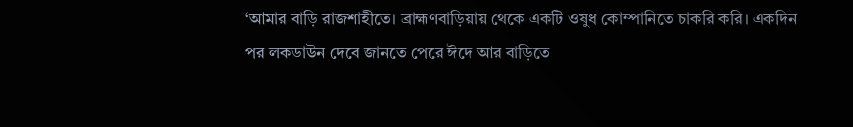‘আমার বাড়ি রাজশাহীতে। ব্রাহ্মণবাড়িয়ায় থেকে একটি ওষুধ কোম্পানিতে চাকরি করি। একদিন পর লকডাউন দেবে জানতে পেরে ঈদে আর বাড়িতে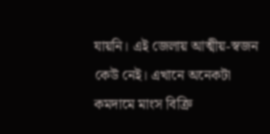যায়নি। এই জেলায় আত্মীয়-স্বজন কেউ নেই। এখানে অনেকটা কমদামে মাংস বিক্রি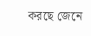করছে জেনে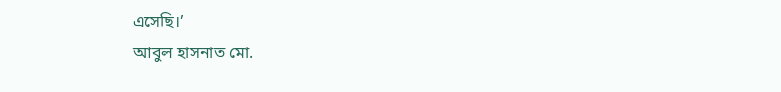এসেছি।’
আবুল হাসনাত মো.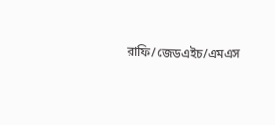রাফি/জেডএইচ/এমএস